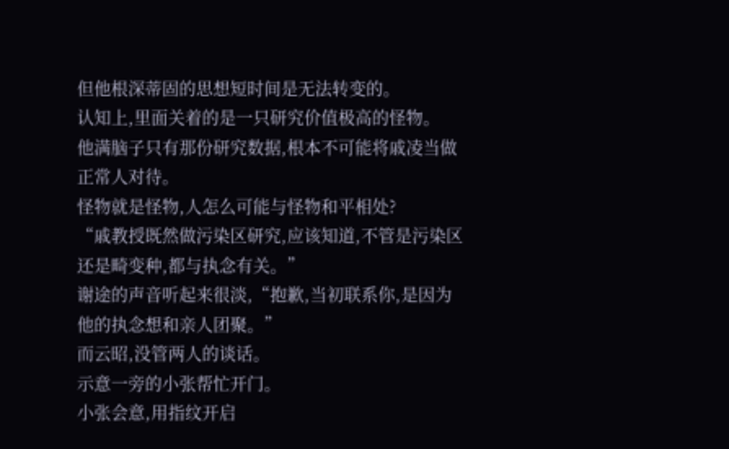但他根深蒂固的思想短时间是无法转变的。
认知上,里面关着的是一只研究价值极高的怪物。
他满脑子只有那份研究数据,根本不可能将戚凌当做正常人对待。
怪物就是怪物,人怎么可能与怪物和平相处?
“戚教授既然做污染区研究,应该知道,不管是污染区还是畸变种,都与执念有关。”
谢途的声音听起来很淡,“抱歉,当初联系你,是因为他的执念想和亲人团聚。”
而云昭,没管两人的谈话。
示意一旁的小张帮忙开门。
小张会意,用指纹开启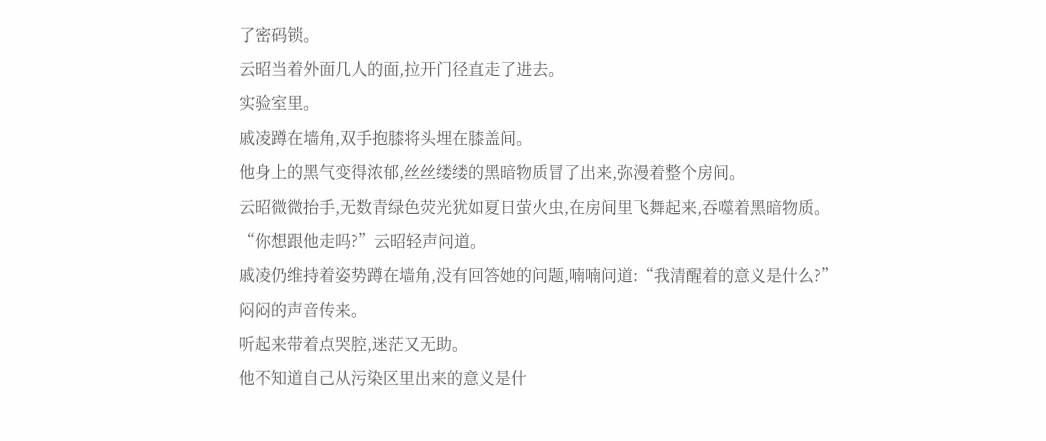了密码锁。
云昭当着外面几人的面,拉开门径直走了进去。
实验室里。
戚凌蹲在墙角,双手抱膝将头埋在膝盖间。
他身上的黑气变得浓郁,丝丝缕缕的黑暗物质冒了出来,弥漫着整个房间。
云昭微微抬手,无数青绿色荧光犹如夏日萤火虫,在房间里飞舞起来,吞噬着黑暗物质。
“你想跟他走吗?”云昭轻声问道。
戚凌仍维持着姿势蹲在墙角,没有回答她的问题,喃喃问道:“我清醒着的意义是什么?”
闷闷的声音传来。
听起来带着点哭腔,迷茫又无助。
他不知道自己从污染区里出来的意义是什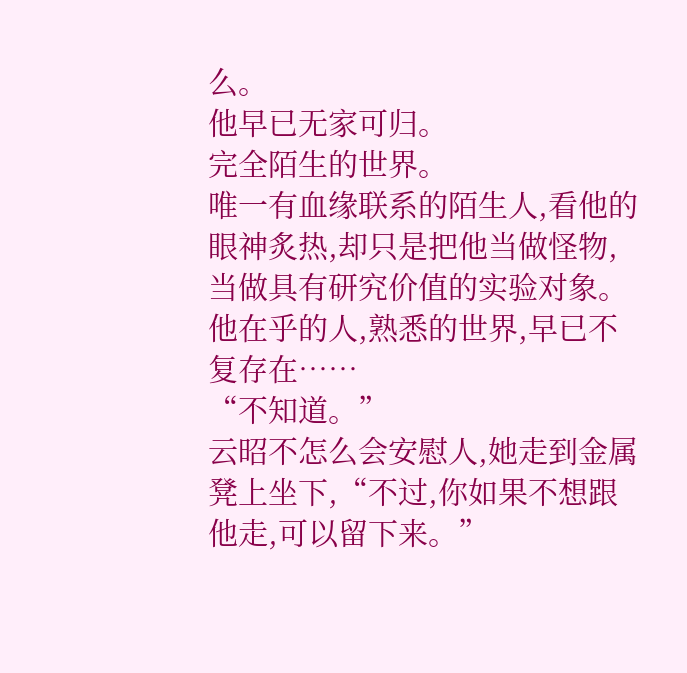么。
他早已无家可归。
完全陌生的世界。
唯一有血缘联系的陌生人,看他的眼神炙热,却只是把他当做怪物,当做具有研究价值的实验对象。
他在乎的人,熟悉的世界,早已不复存在……
“不知道。”
云昭不怎么会安慰人,她走到金属凳上坐下,“不过,你如果不想跟他走,可以留下来。”